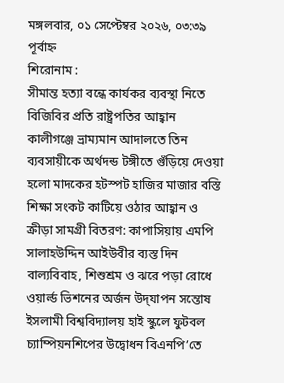মঙ্গলবার, ০১ সেপ্টেম্বর ২০২৬, ০৩:৩৯ পূর্বাহ্ন
শিরোনাম :
সীমান্ত হত্যা বন্ধে কার্যকর ব্যবস্থা নিতে বিজিবির প্রতি রাষ্ট্রপতির আহ্বান কালীগঞ্জে ভ্রাম্যমান আদালতে তিন ব্যবসায়ীকে অর্থদন্ড টঙ্গীতে গুঁড়িয়ে দেওয়া হলো মাদকের হটস্পট হাজির মাজার বস্তি শিক্ষা সংকট কাটিয়ে ওঠার আহ্বান ও ক্রীড়া সামগ্রী বিতরণ: কাপাসিয়ায় এমপি সালাহউদ্দিন আইউবীর ব্যস্ত দিন বাল্যবিবাহ, শিশুশ্রম ও ঝরে পড়া রোধে ওয়ার্ল্ড ভিশনের অর্জন উদ্‌যাপন সন্তোষ ইসলামী বিশ্ববিদ্যালয় হাই স্কুলে ফুটবল চ্যাম্পিয়নশিপের উদ্বোধন বিএনপি’তে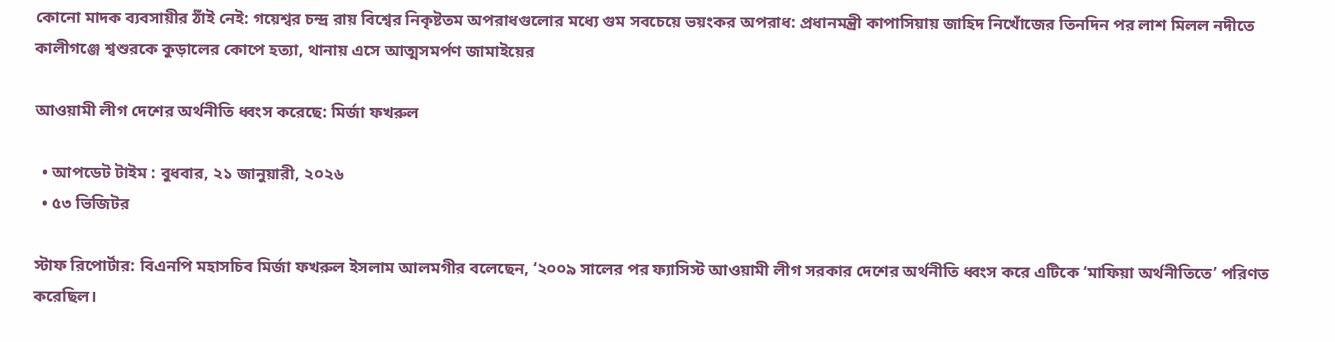কোনো মাদক ব্যবসায়ীর ঠাঁই নেই: গয়েশ্বর চন্দ্র রায় বিশ্বের নিকৃষ্টতম অপরাধগুলোর মধ্যে গুম সবচেয়ে ভয়ংকর অপরাধ: প্রধানমন্ত্রী কাপাসিয়ায় জাহিদ নিখোঁজের তিনদিন পর লাশ মিলল নদীতে কালীগঞ্জে শ্বশুরকে কুড়ালের কোপে হত্যা, থানায় এসে আত্মসমর্পণ জামাইয়ের

আওয়ামী লীগ দেশের অর্থনীতি ধ্বংস করেছে: মির্জা ফখরুল

  • আপডেট টাইম : বুধবার, ২১ জানুয়ারী, ২০২৬
  • ৫৩ ভিজিটর

স্টাফ রিপোর্টার: বিএনপি মহাসচিব মির্জা ফখরুল ইসলাম আলমগীর বলেছেন, ‘২০০৯ সালের পর ফ্যাসিস্ট আওয়ামী লীগ সরকার দেশের অর্থনীতি ধ্বংস করে এটিকে ‘মাফিয়া অর্থনীতিতে’ পরিণত করেছিল।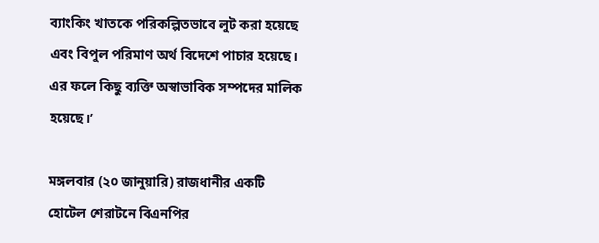ব্যাংকিং খাতকে পরিকল্পিতভাবে লুট করা হয়েছে এবং বিপুল পরিমাণ অর্থ বিদেশে পাচার হয়েছে। এর ফলে কিছু ব্যক্তি অস্বাভাবিক সম্পদের মালিক হয়েছে।’

মঙ্গলবার (২০ জানুয়ারি) রাজধানীর একটি হোটেল শেরাটনে বিএনপির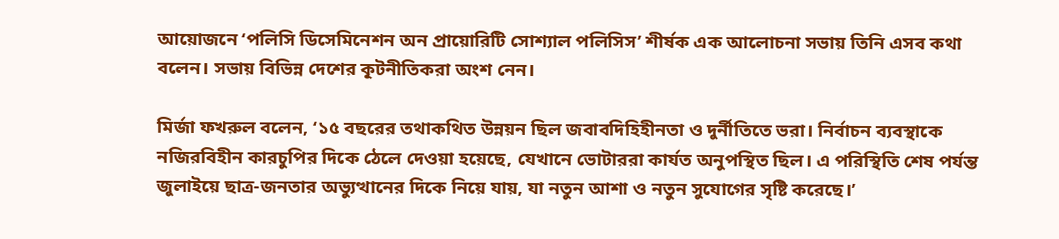আয়োজনে ‘পলিসি ডিসেমিনেশন অন প্রায়োরিটি সোশ্যাল পলিসিস’ শীর্ষক এক আলোচনা সভায় তিনি এসব কথা বলেন। সভায় বিভিন্ন দেশের কূটনীতিকরা অংশ নেন।

মির্জা ফখরুল বলেন, ‘১৫ বছরের তথাকথিত উন্নয়ন ছিল জবাবদিহিহীনতা ও দুর্নীতিতে ভরা। নির্বাচন ব্যবস্থাকে নজিরবিহীন কারচুপির দিকে ঠেলে দেওয়া হয়েছে, যেখানে ভোটাররা কার্যত অনুপস্থিত ছিল। এ পরিস্থিতি শেষ পর্যন্ত জুলাইয়ে ছাত্র-জনতার অভ্যুত্থানের দিকে নিয়ে যায়, যা নতুন আশা ও নতুন সুযোগের সৃষ্টি করেছে।’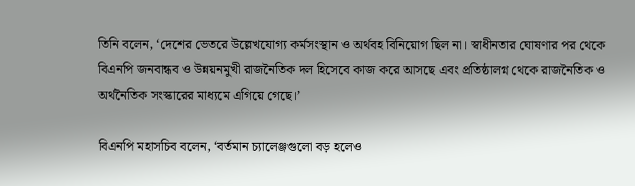তিনি বলেন, ‘দেশের ভেতরে উল্লেখযোগ্য কর্মসংস্থান ও অর্থবহ বিনিয়োগ ছিল না। স্বাধীনতার ঘোষণার পর থেকে বিএনপি জনবান্ধব ও উন্নয়নমুখী রাজনৈতিক দল হিসেবে কাজ করে আসছে এবং প্রতিষ্ঠালগ্ন থেকে রাজনৈতিক ও অর্থনৈতিক সংস্কারের মাধ্যমে এগিয়ে গেছে।’

বিএনপি মহাসচিব বলেন, ‘বর্তমান চ্যালেঞ্জগুলো বড় হলেও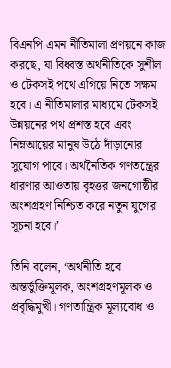বিএনপি এমন নীতিমালা প্রণয়নে কাজ করছে, যা বিধ্বস্ত অর্থনীতিকে সুশীল ও টেকসই পথে এগিয়ে নিতে সক্ষম হবে। এ নীতিমালার মাধ্যমে টেকসই উন্নয়নের পথ প্রশস্ত হবে এবং নিম্নআয়ের মানুষ উঠে দাঁড়ানোর সুযোগ পাবে। অর্থনৈতিক গণতন্ত্রের ধারণার আওতায় বৃহত্তর জনগোষ্ঠীর অংশগ্রহণ নিশ্চিত করে নতুন যুগের সূচনা হবে।’

তিনি বলেন, ‘অর্থনীতি হবে অন্তর্ভুক্তিমূলক, অংশগ্রহণমূলক ও প্রবৃদ্ধিমুখী। গণতান্ত্রিক মূল্যবোধ ও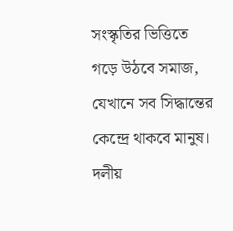সংস্কৃতির ভিত্তিতে গড়ে উঠবে সমাজ, যেখানে সব সিদ্ধান্তের কেন্দ্রে থাকবে মানুষ। দলীয়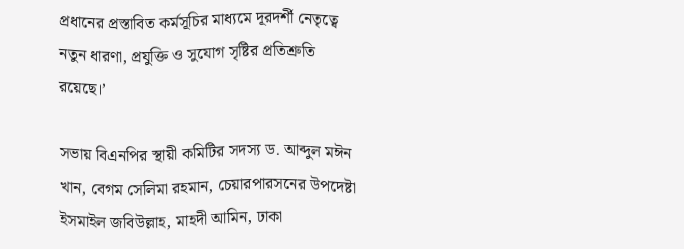প্রধানের প্রস্তাবিত কর্মসূচির মাধ্যমে দূরদর্শী নেতৃত্বে নতুন ধারণা, প্রযুক্তি ও সুযোগ সৃষ্টির প্রতিশ্রুতি রয়েছে।’

সভায় বিএনপির স্থায়ী কমিটির সদস্য ড. আব্দুল মঈন খান, বেগম সেলিমা রহমান, চেয়ারপারসনের উপদেষ্টা ইসমাইল জবিউল্লাহ, মাহদী আমিন, ঢাকা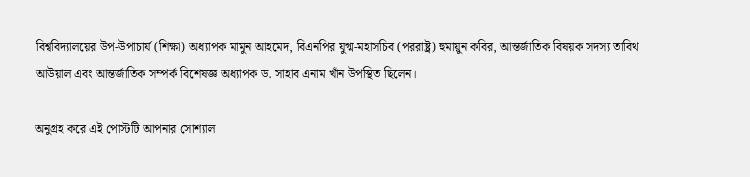বিশ্ববিদ্যালয়ের উপ-উপাচার্য (শিক্ষা) অধ্যাপক মামুন আহমেদ, বিএনপির যুগ্ম-মহাসচিব (পররাষ্ট্র) হুমায়ুন কবির, আন্তর্জাতিক বিষয়ক সদস্য তাবিথ আউয়াল এবং আন্তর্জাতিক সম্পর্ক বিশেষজ্ঞ অধ্যাপক ড. সাহাব এনাম খাঁন উপস্থিত ছিলেন।

অনুগ্রহ করে এই পোস্টটি আপনার সোশ্যাল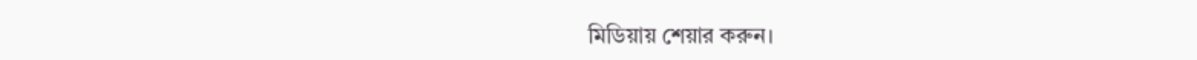মিডিয়ায় শেয়ার করুন।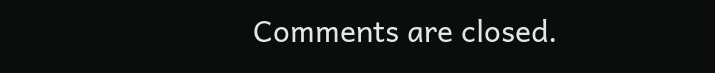Comments are closed.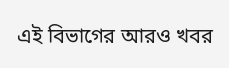এই বিভাগের আরও খবর